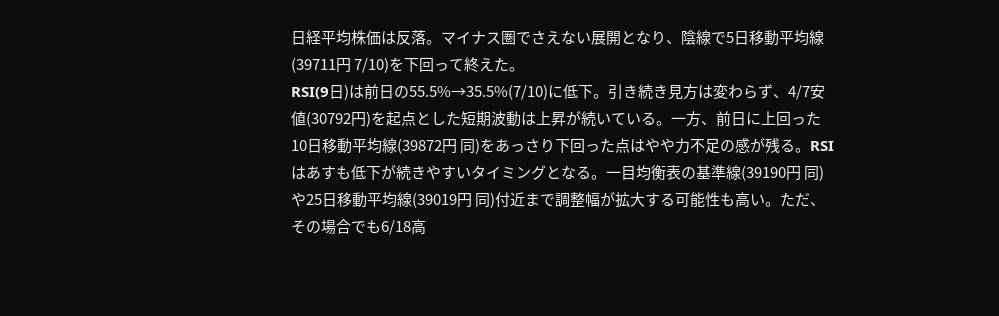日経平均株価は反落。マイナス圏でさえない展開となり、陰線で5日移動平均線(39711円 7/10)を下回って終えた。
RSI(9日)は前日の55.5%→35.5%(7/10)に低下。引き続き見方は変わらず、4/7安値(30792円)を起点とした短期波動は上昇が続いている。一方、前日に上回った10日移動平均線(39872円 同)をあっさり下回った点はやや力不足の感が残る。RSIはあすも低下が続きやすいタイミングとなる。一目均衡表の基準線(39190円 同)や25日移動平均線(39019円 同)付近まで調整幅が拡大する可能性も高い。ただ、その場合でも6/18高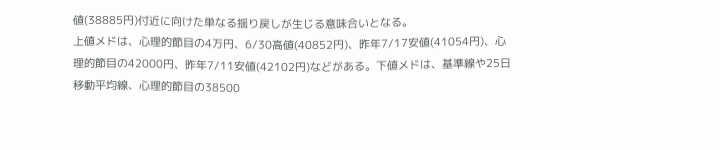値(38885円)付近に向けた単なる揺り戻しが生じる意味合いとなる。
上値メドは、心理的節目の4万円、6/30高値(40852円)、昨年7/17安値(41054円)、心理的節目の42000円、昨年7/11安値(42102円)などがある。下値メドは、基準線や25日移動平均線、心理的節目の38500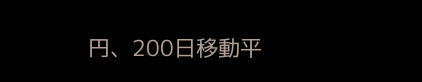円、200日移動平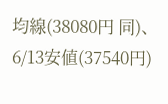均線(38080円 同)、6/13安値(37540円)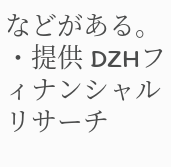などがある。
・提供 DZHフィナンシャルリサーチ